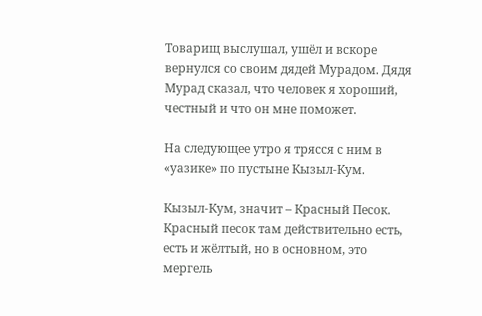Товарищ выслушал, ушёл и вскоре вернулся со своим дядей Мурадом. Дядя Мурад сказал, что человек я хороший, честный и что он мне поможет.

На следующее утро я трясся с ним в «уазике» по пустыне Кызыл-Кум.

Кызыл-Кум, значит – Красный Песок. Красный песок там действительно есть, есть и жёлтый, но в основном, это мергель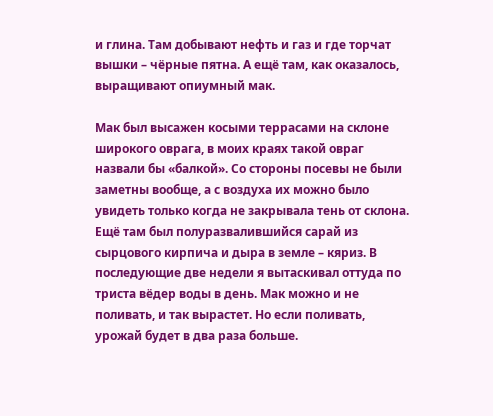и глина. Там добывают нефть и газ и где торчат вышки – чёрные пятна. А ещё там, как оказалось, выращивают опиумный мак.

Мак был высажен косыми террасами на склоне широкого оврага, в моих краях такой овраг назвали бы «балкой». Со стороны посевы не были заметны вообще, а с воздуха их можно было увидеть только когда не закрывала тень от склона. Ещё там был полуразвалившийся сарай из сырцового кирпича и дыра в земле – кяриз. В последующие две недели я вытаскивал оттуда по триста вёдер воды в день. Мак можно и не поливать, и так вырастет. Но если поливать, урожай будет в два раза больше.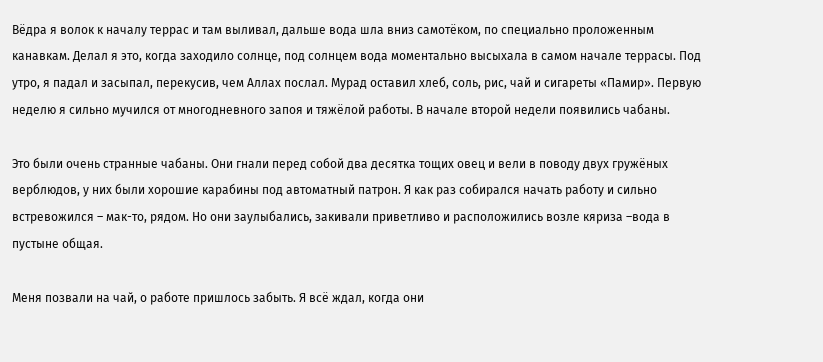Вёдра я волок к началу террас и там выливал, дальше вода шла вниз самотёком, по специально проложенным канавкам. Делал я это, когда заходило солнце, под солнцем вода моментально высыхала в самом начале террасы. Под утро, я падал и засыпал, перекусив, чем Аллах послал. Мурад оставил хлеб, соль, рис, чай и сигареты «Памир». Первую неделю я сильно мучился от многодневного запоя и тяжёлой работы. В начале второй недели появились чабаны.

Это были очень странные чабаны. Они гнали перед собой два десятка тощих овец и вели в поводу двух гружёных верблюдов, у них были хорошие карабины под автоматный патрон. Я как раз собирался начать работу и сильно встревожился – мак-то, рядом. Но они заулыбались, закивали приветливо и расположились возле кяриза –вода в пустыне общая.

Меня позвали на чай, о работе пришлось забыть. Я всё ждал, когда они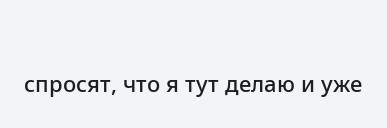спросят, что я тут делаю и уже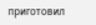приготовил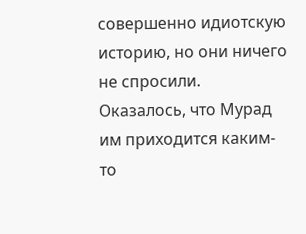совершенно идиотскую историю, но они ничего не спросили. Оказалось, что Мурад им приходится каким-то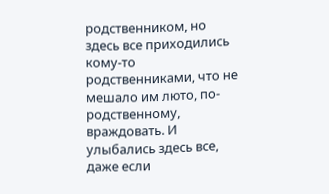родственником, но здесь все приходились кому-то родственниками, что не мешало им люто, по-родственному, враждовать. И улыбались здесь все, даже если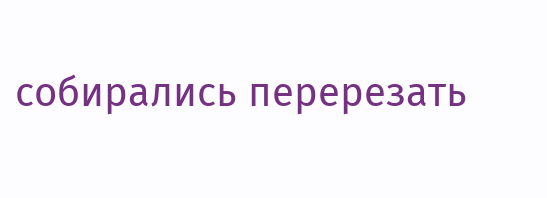собирались перерезать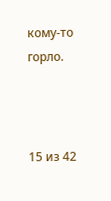кому-то горло.



15 из 42